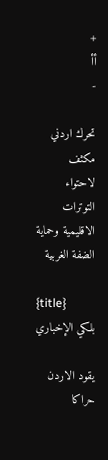+
أأ
-

تحرك اردني مكثف لاحتواء التوترات الاقليمية وحماية الضفة الغربية

{title}
بلكي الإخباري

يقود الاردن حراكا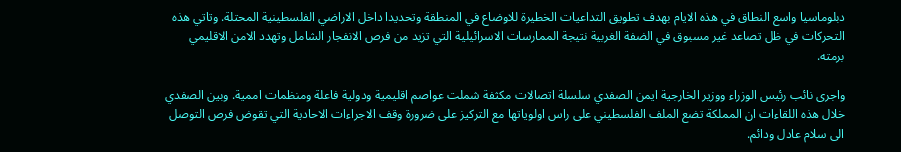دبلوماسيا واسع النطاق في هذه الايام بهدف تطويق التداعيات الخطيرة للاوضاع في المنطقة وتحديدا داخل الاراضي الفلسطينية المحتلة. وتاتي هذه التحركات في ظل تصاعد غير مسبوق في الضفة الغربية نتيجة الممارسات الاسرائيلية التي تزيد من فرص الانفجار الشامل وتهدد الامن الاقليمي برمته.

واجرى نائب رئيس الوزراء ووزير الخارجية ايمن الصفدي سلسلة اتصالات مكثفة شملت عواصم اقليمية ودولية فاعلة ومنظمات اممية. وبين الصفدي خلال هذه اللقاءات ان المملكة تضع الملف الفلسطيني على راس اولوياتها مع التركيز على ضرورة وقف الاجراءات الاحادية التي تقوض فرص التوصل الى سلام عادل ودائم.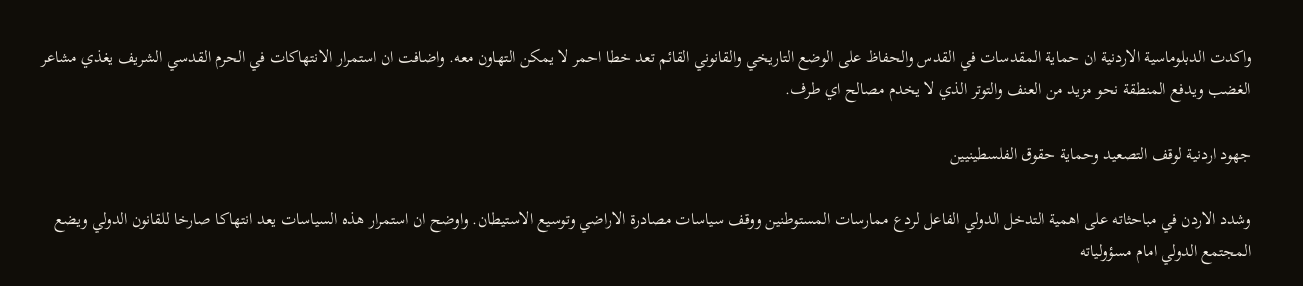واكدت الدبلوماسية الاردنية ان حماية المقدسات في القدس والحفاظ على الوضع التاريخي والقانوني القائم تعد خطا احمر لا يمكن التهاون معه. واضافت ان استمرار الانتهاكات في الحرم القدسي الشريف يغذي مشاعر الغضب ويدفع المنطقة نحو مزيد من العنف والتوتر الذي لا يخدم مصالح اي طرف.

جهود اردنية لوقف التصعيد وحماية حقوق الفلسطينيين

وشدد الاردن في مباحثاته على اهمية التدخل الدولي الفاعل لردع ممارسات المستوطنين ووقف سياسات مصادرة الاراضي وتوسيع الاستيطان. واوضح ان استمرار هذه السياسات يعد انتهاكا صارخا للقانون الدولي ويضع المجتمع الدولي امام مسؤولياته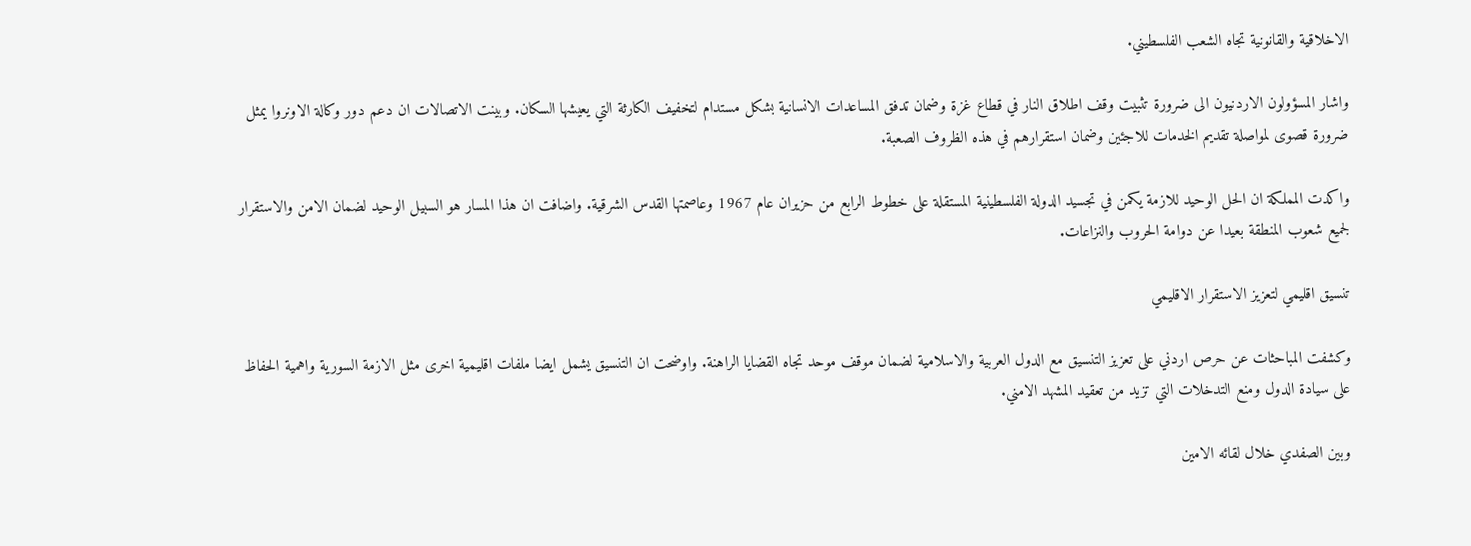الاخلاقية والقانونية تجاه الشعب الفلسطيني.

واشار المسؤولون الاردنيون الى ضرورة تثبيت وقف اطلاق النار في قطاع غزة وضمان تدفق المساعدات الانسانية بشكل مستدام لتخفيف الكارثة التي يعيشها السكان. وبينت الاتصالات ان دعم دور وكالة الاونروا يمثل ضرورة قصوى لمواصلة تقديم الخدمات للاجئين وضمان استقرارهم في هذه الظروف الصعبة.

واكدت المملكة ان الحل الوحيد للازمة يكمن في تجسيد الدولة الفلسطينية المستقلة على خطوط الرابع من حزيران عام 1967 وعاصمتها القدس الشرقية. واضافت ان هذا المسار هو السبيل الوحيد لضمان الامن والاستقرار لجميع شعوب المنطقة بعيدا عن دوامة الحروب والنزاعات.

تنسيق اقليمي لتعزيز الاستقرار الاقليمي

وكشفت المباحثات عن حرص اردني على تعزيز التنسيق مع الدول العربية والاسلامية لضمان موقف موحد تجاه القضايا الراهنة. واوضحت ان التنسيق يشمل ايضا ملفات اقليمية اخرى مثل الازمة السورية واهمية الحفاظ على سيادة الدول ومنع التدخلات التي تزيد من تعقيد المشهد الامني.

وبين الصفدي خلال لقائه الامين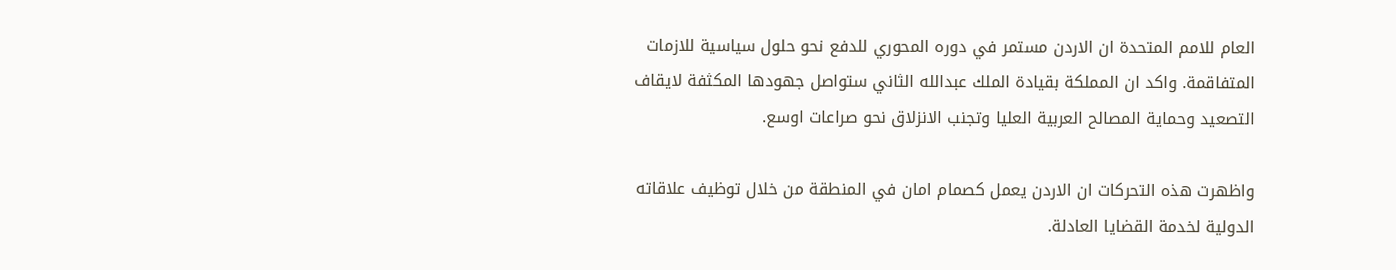العام للامم المتحدة ان الاردن مستمر في دوره المحوري للدفع نحو حلول سياسية للازمات المتفاقمة. واكد ان المملكة بقيادة الملك عبدالله الثاني ستواصل جهودها المكثفة لايقاف التصعيد وحماية المصالح العربية العليا وتجنب الانزلاق نحو صراعات اوسع.

واظهرت هذه التحركات ان الاردن يعمل كصمام امان في المنطقة من خلال توظيف علاقاته الدولية لخدمة القضايا العادلة.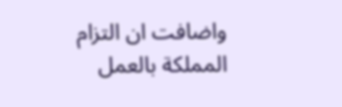واضافت ان التزام المملكة بالعمل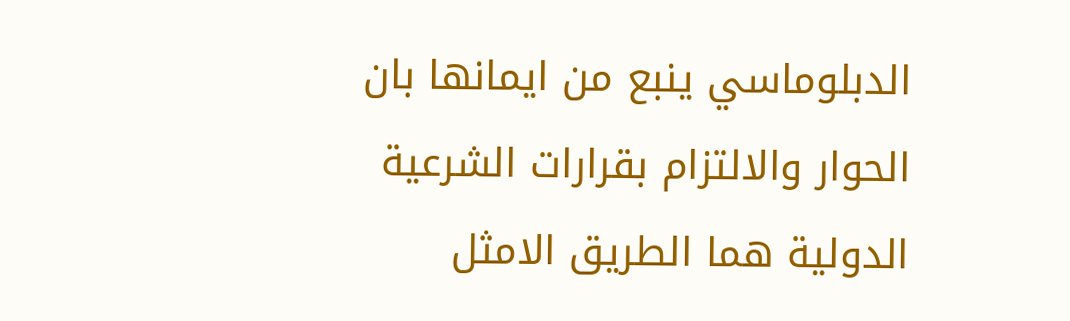الدبلوماسي ينبع من ايمانها بان الحوار والالتزام بقرارات الشرعية الدولية هما الطريق الامثل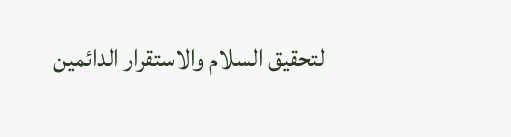لتحقيق السلام والاستقرار الدائمين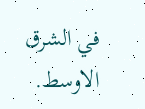في الشرق الاوسط.